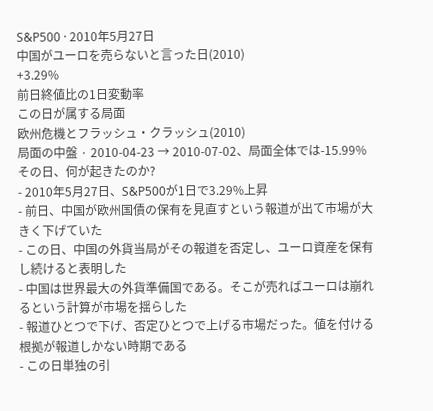S&P500 · 2010年5月27日
中国がユーロを売らないと言った日(2010)
+3.29%
前日終値比の1日変動率
この日が属する局面
欧州危機とフラッシュ・クラッシュ(2010)
局面の中盤 · 2010-04-23 → 2010-07-02、局面全体では-15.99%
その日、何が起きたのか?
- 2010年5月27日、S&P500が1日で3.29%上昇
- 前日、中国が欧州国債の保有を見直すという報道が出て市場が大きく下げていた
- この日、中国の外貨当局がその報道を否定し、ユーロ資産を保有し続けると表明した
- 中国は世界最大の外貨準備国である。そこが売ればユーロは崩れるという計算が市場を揺らした
- 報道ひとつで下げ、否定ひとつで上げる市場だった。値を付ける根拠が報道しかない時期である
- この日単独の引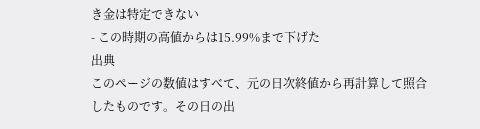き金は特定できない
- この時期の高値からは15.99%まで下げた
出典
このページの数値はすべて、元の日次終値から再計算して照合したものです。その日の出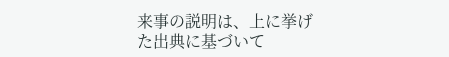来事の説明は、上に挙げた出典に基づいて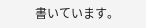書いています。